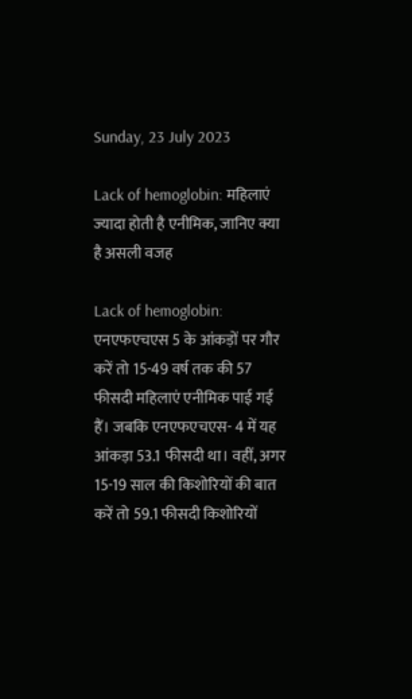Sunday, 23 July 2023

Lack of hemoglobin: महिलाएं ज्यादा होती है एनीमिक, जानिए क्या है असली वजह

Lack of hemoglobin: एनएफएचएस 5 के आंकड़ों पर गौर करें तो 15-49 वर्ष तक की 57 फीसदी महिलाएं एनीमिक पाई गई हैं। जबकि एनएफएचएस- 4 में यह आंकड़ा 53.1 फीसदी था। वहीं, अगर 15-19 साल की किशोरियों की बात करें तो 59.1 फीसदी किशोरियों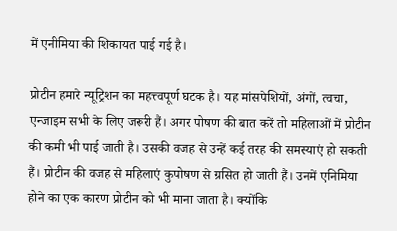में एनीमिया की शिकायत पाई गई है।

प्रोटीन हमारे न्यूट्रिशन का महत्त्वपूर्ण घटक है। यह मांसपेशियों, अंगों, त्वचा, एन्जाइम सभी के लिए जरूरी हैं। अगर पोषण की बात करें तो महिलाओं में प्रोटीन की कमी भी पाई जाती है। उसकी वजह से उन्हें कई तरह की समस्याएं हो सकती हैं। प्रोटीन की वजह से महिलाएं कुपोषण से ग्रसित हो जाती हैं। उनमें एनिमिया होने का एक कारण प्रोटीन को भी माना जाता है। क्योंकि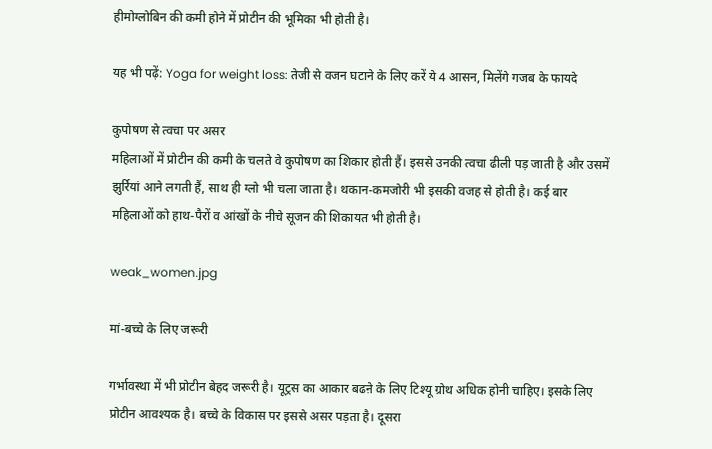हीमोग्लोबिन की कमी होने में प्रोटीन की भूमिका भी होती है।

यह भी पढ़ें: Yoga for weight loss: तेजी से वजन घटाने के लिए करें ये 4 आसन, मिलेंगे गजब के फायदे

कुपोषण से त्वचा पर असर
महिलाओं में प्रोटीन की कमी के चलते वे कुपोषण का शिकार होती हैं। इससे उनकी त्वचा ढीली पड़ जाती है और उसमें झुर्रियां आने लगती हैं, साथ ही ग्लो भी चला जाता है। थकान-कमजोरी भी इसकी वजह से होती है। कई बार महिलाओं को हाथ-पैरों व आंखों के नीचे सूजन की शिकायत भी होती है।

weak_women.jpg

मां-बच्चे के लिए जरूरी

गर्भावस्था में भी प्रोटीन बेहद जरूरी है। यूट्रस का आकार बढऩे के लिए टिश्यू ग्रोथ अधिक होनी चाहिए। इसके लिए प्रोटीन आवश्यक है। बच्चे के विकास पर इससे असर पड़ता है। दूसरा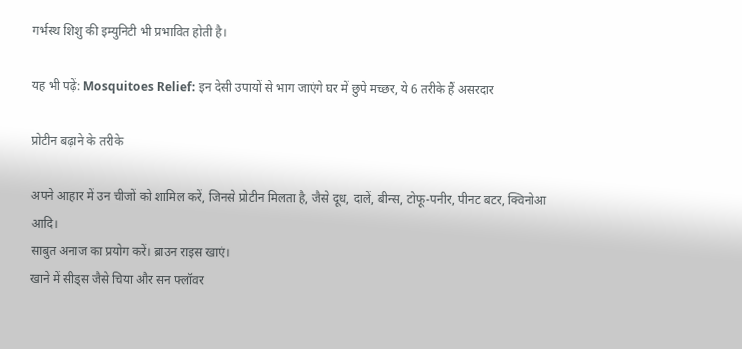गर्भस्थ शिशु की इम्युनिटी भी प्रभावित होती है।

यह भी पढ़ें: Mosquitoes Relief: इन देसी उपायों से भाग जाएंगे घर में छुपे मच्छर, ये 6 तरीके हैं असरदार

प्रोटीन बढ़ाने के तरीके

अपने आहार में उन चीजों को शामिल करें, जिनसे प्रोटीन मिलता है, जैसे दूध, दालें, बीन्स, टोफू-पनीर, पीनट बटर, क्विनोआ आदि।
साबुत अनाज का प्रयोग करें। ब्राउन राइस खाएं।
खाने में सीड्स जैसे चिया और सन फ्लॉवर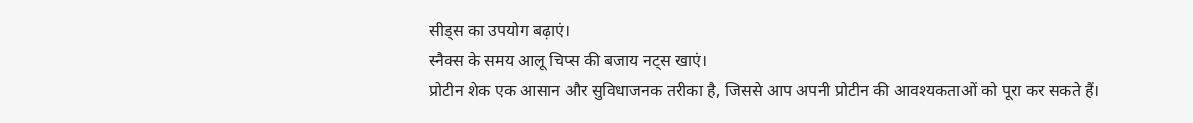सीड्स का उपयोग बढ़ाएं।
स्नैक्स के समय आलू चिप्स की बजाय नट्स खाएं।
प्रोटीन शेक एक आसान और सुविधाजनक तरीका है, जिससे आप अपनी प्रोटीन की आवश्यकताओं को पूरा कर सकते हैं।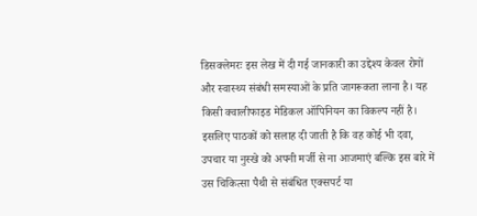डिसक्लेमरः इस लेख में दी गई जानकारी का उद्देश्य केवल रोगों और स्वास्थ्य संबंधी समस्याओं के प्रति जागरूकता लाना है। यह किसी क्वालीफाइड मेडिकल ऑपिनियन का विकल्प नहीं है। इसलिए पाठकों को सलाह दी जाती है कि वह कोई भी दवा, उपचार या नुस्खे को अपनी मर्जी से ना आजमाएं बल्कि इस बारे में उस चिकित्सा पैथी से संबंधित एक्सपर्ट या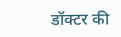डॉक्टर की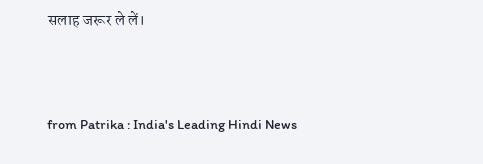सलाह जरूर ले लें।



from Patrika : India's Leading Hindi News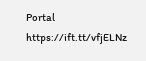Portal https://ift.tt/vfjELNz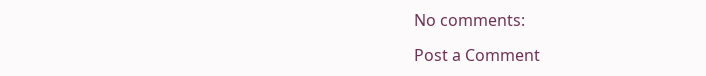No comments:

Post a Comment